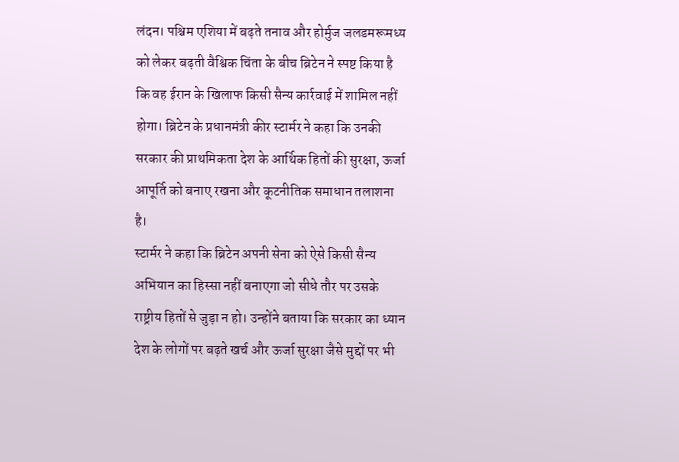लंदन। पश्चिम एशिया में बढ़ते तनाव और होर्मुज जलडमरूमध्य को लेकर बढ़ती वैश्विक चिंता के बीच ब्रिटेन ने स्पष्ट किया है कि वह ईरान के खिलाफ किसी सैन्य कार्रवाई में शामिल नहीं होगा। ब्रिटेन के प्रधानमंत्री कीर स्टार्मर ने कहा कि उनकी सरकार की प्राथमिकता देश के आर्थिक हितों की सुरक्षा, ऊर्जा आपूर्ति को बनाए रखना और कूटनीतिक समाधान तलाशना है।
स्टार्मर ने कहा कि ब्रिटेन अपनी सेना को ऐसे किसी सैन्य अभियान का हिस्सा नहीं बनाएगा जो सीधे तौर पर उसके राष्ट्रीय हितों से जुड़ा न हो। उन्होंने बताया कि सरकार का ध्यान देश के लोगों पर बढ़ते खर्च और ऊर्जा सुरक्षा जैसे मुद्दों पर भी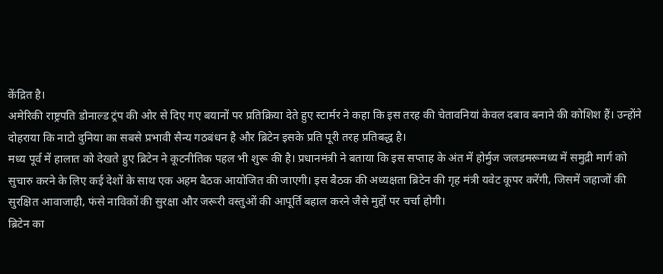केंद्रित है।
अमेरिकी राष्ट्रपति डोनाल्ड ट्रंप की ओर से दिए गए बयानों पर प्रतिक्रिया देते हुए स्टार्मर ने कहा कि इस तरह की चेतावनियां केवल दबाव बनाने की कोशिश हैं। उन्होंने दोहराया कि नाटो दुनिया का सबसे प्रभावी सैन्य गठबंधन है और ब्रिटेन इसके प्रति पूरी तरह प्रतिबद्ध है।
मध्य पूर्व में हालात को देखते हुए ब्रिटेन ने कूटनीतिक पहल भी शुरू की है। प्रधानमंत्री ने बताया कि इस सप्ताह के अंत में होर्मुज जलडमरूमध्य में समुद्री मार्ग को सुचारु करने के लिए कई देशों के साथ एक अहम बैठक आयोजित की जाएगी। इस बैठक की अध्यक्षता ब्रिटेन की गृह मंत्री यवेट कूपर करेंगी, जिसमें जहाजों की सुरक्षित आवाजाही, फंसे नाविकों की सुरक्षा और जरूरी वस्तुओं की आपूर्ति बहाल करने जैसे मुद्दों पर चर्चा होगी।
ब्रिटेन का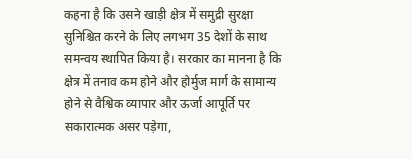कहना है कि उसने खाड़ी क्षेत्र में समुद्री सुरक्षा सुनिश्चित करने के लिए लगभग 35 देशों के साथ समन्वय स्थापित किया है। सरकार का मानना है कि क्षेत्र में तनाव कम होने और होर्मुज मार्ग के सामान्य होने से वैश्विक व्यापार और ऊर्जा आपूर्ति पर सकारात्मक असर पड़ेगा,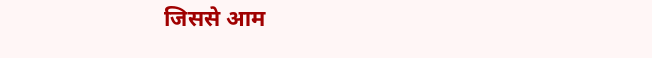जिससे आम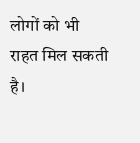लोगों को भी राहत मिल सकती है।